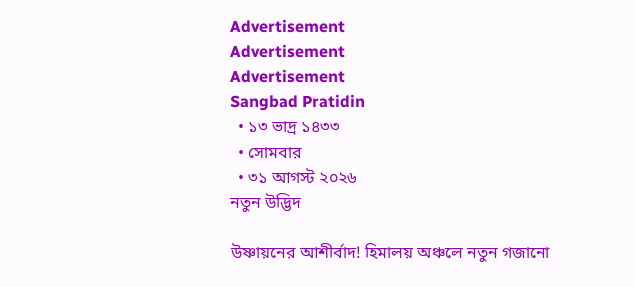Advertisement
Advertisement
Advertisement
Sangbad Pratidin
  • ১৩ ভাদ্র ১৪৩৩
  • সোমবার
  • ৩১ আগস্ট ২০২৬
নতুন উদ্ভিদ

উষ্ণায়নের আশীর্বাদ! হিমালয় অঞ্চলে নতুন গজানো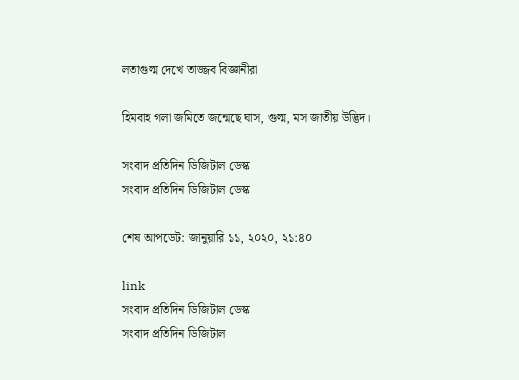লতাগুল্ম দেখে তাজ্জব বিজ্ঞানীরা

হিমবাহ গলা জমিতে জন্মেছে ঘাস, গুল্ম, মস জাতীয় উদ্ভিদ।

সংবাদ প্রতিদিন ডিজিটাল ডেস্ক
সংবাদ প্রতিদিন ডিজিটাল ডেস্ক

শেষ আপডেট: জানুয়ারি ১১, ২০২০, ২১:৪০

link
সংবাদ প্রতিদিন ডিজিটাল ডেস্ক
সংবাদ প্রতিদিন ডিজিটাল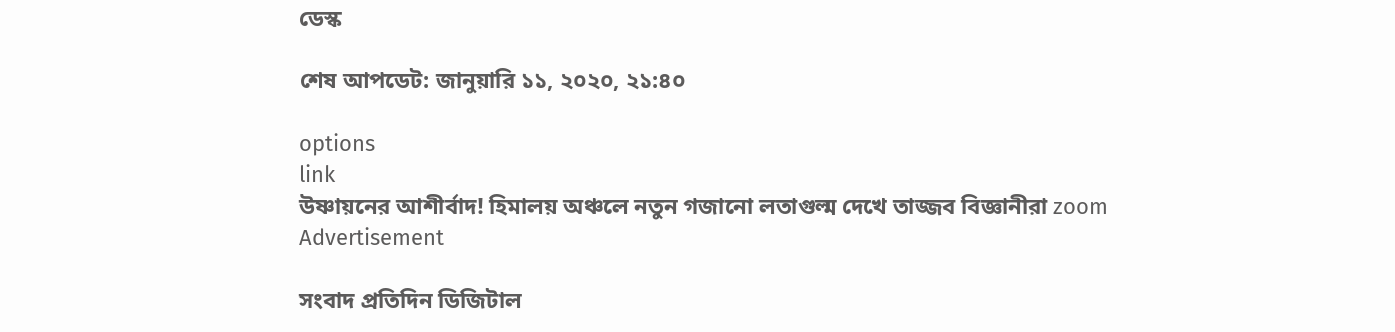ডেস্ক

শেষ আপডেট: জানুয়ারি ১১, ২০২০, ২১:৪০

options
link
উষ্ণায়নের আশীর্বাদ! হিমালয় অঞ্চলে নতুন গজানো লতাগুল্ম দেখে তাজ্জব বিজ্ঞানীরা zoom
Advertisement

সংবাদ প্রতিদিন ডিজিটাল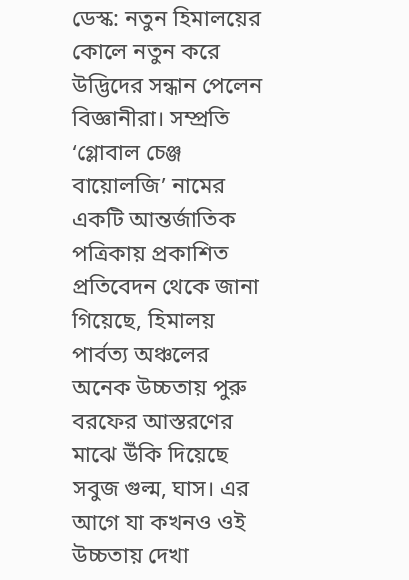ডেস্ক: নতুন হিমালয়ের কোলে নতুন করে উদ্ভিদের সন্ধান পেলেন বিজ্ঞানীরা। সম্প্রতি ‘গ্লোবাল চেঞ্জ বায়োলজি’ নামের একটি আন্তর্জাতিক পত্রিকায় প্রকাশিত প্রতিবেদন থেকে জানা গিয়েছে, হিমালয় পার্বত্য অঞ্চলের অনেক উচ্চতায় পুরু বরফের আস্তরণের মাঝে উঁকি দিয়েছে সবুজ গুল্ম, ঘাস। এর আগে যা কখনও ওই উচ্চতায় দেখা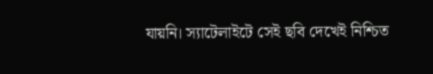যায়নি। স্যাটেলাইটে সেই ছবি দেখেই নিশ্চিত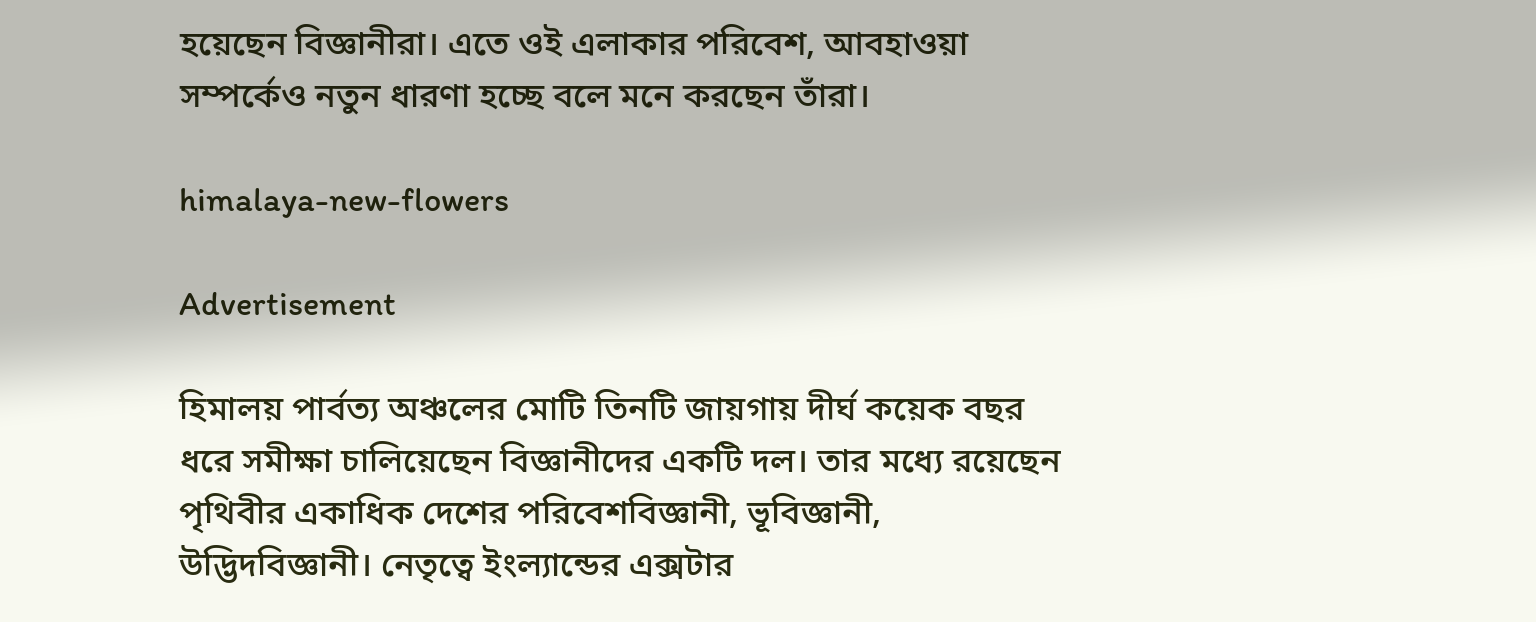হয়েছেন বিজ্ঞানীরা। এতে ওই এলাকার পরিবেশ, আবহাওয়া সম্পর্কেও নতুন ধারণা হচ্ছে বলে মনে করছেন তাঁরা।

himalaya-new-flowers

Advertisement

হিমালয় পার্বত্য অঞ্চলের মোটি তিনটি জায়গায় দীর্ঘ কয়েক বছর ধরে সমীক্ষা চালিয়েছেন বিজ্ঞানীদের একটি দল। তার মধ্যে রয়েছেন পৃথিবীর একাধিক দেশের পরিবেশবিজ্ঞানী, ভূবিজ্ঞানী, উদ্ভিদবিজ্ঞানী। নেতৃত্বে ইংল্যান্ডের এক্সটার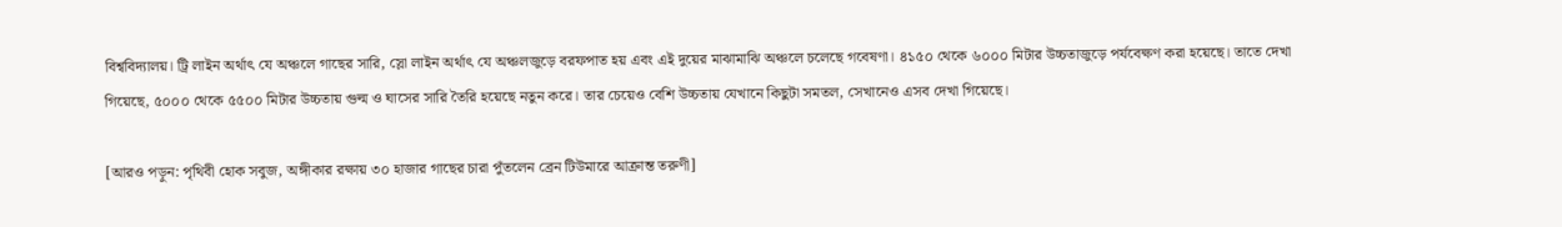বিশ্ববিদ্যালয়। ট্রি লাইন অর্থাৎ যে অঞ্চলে গাছের সারি, স্লো লাইন অর্থাৎ যে অঞ্চলজুড়ে বরফপাত হয় এবং এই দুয়ের মাঝামাঝি অঞ্চলে চলেছে গবেষণা। ৪১৫০ থেকে ৬০০০ মিটার উচ্চতাজুড়ে পর্যবেক্ষণ করা হয়েছে। তাতে দেখা গিয়েছে, ৫০০০ থেকে ৫৫০০ মিটার উচ্চতায় গুল্ম ও ঘাসের সারি তৈরি হয়েছে নতুন করে। তার চেয়েও বেশি উচ্চতায় যেখানে কিছুটা সমতল, সেখানেও এসব দেখা গিয়েছে।

[আরও পড়ুন: পৃথিবী হোক সবুজ, অঙ্গীকার রক্ষায় ৩০ হাজার গাছের চারা পুঁতলেন ব্রেন টিউমারে আক্রান্ত তরুণী]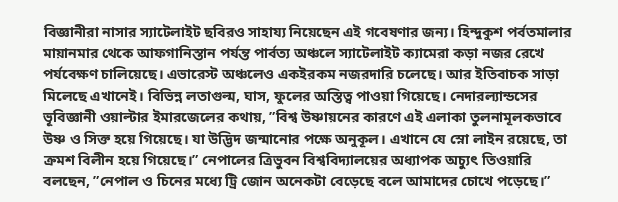বিজ্ঞানীরা নাসার স্যাটেলাইট ছবিরও সাহায্য নিয়েছেন এই গবেষণার জন্য। হিন্দুকুশ পর্বতমালার মায়ানমার থেকে আফগানিস্তান পর্যন্ত পার্বত্য অঞ্চলে স্যাটেলাইট ক্যামেরা কড়া নজর রেখে পর্যবেক্ষণ চালিয়েছে। এভারেস্ট অঞ্চলেও একইরকম নজরদারি চলেছে। আর ইতিবাচক সাড়া মিলেছে এখানেই। বিভিন্ন লতাগুল্ম, ঘাস, ফুলের অস্তিত্ব পাওয়া গিয়েছে। নেদারল্যান্ডসের ভূবিজ্ঞানী ওয়াল্টার ইমারজেলের কথায়, ”বিশ্ব উষ্ণায়নের কারণে এই এলাকা তুলনামূলকভাবে উষ্ণ ও সিক্ত হয়ে গিয়েছে। যা উদ্ভিদ জন্মানোর পক্ষে অনুকূল। এখানে যে স্নো লাইন রয়েছে, তা ক্রমশ বিলীন হয়ে গিয়েছে।” নেপালের ত্রিভুবন বিশ্ববিদ্যালয়ের অধ্যাপক অচ্যুৎ তিওয়ারি বলছেন, ”নেপাল ও চিনের মধ্যে ট্রি জোন অনেকটা বেড়েছে বলে আমাদের চোখে পড়েছে।”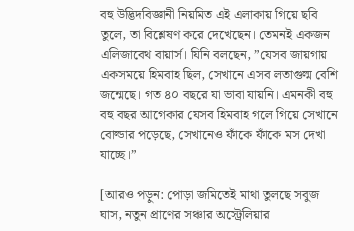বহু উদ্ভিদবিজ্ঞানী নিয়মিত এই এলাকায় গিয়ে ছবি তুলে, তা বিশ্লেষণ করে দেখেছেন। তেমনই একজন এলিজাবেথ বায়ার্স। যিনি বলছেন, ”যেসব জায়গায় একসময়ে হিমবাহ ছিল, সেখানে এসব লতাগুল্ম বেশি জন্মেছে। গত ৪০ বছরে যা ভাবা যায়নি। এমনকী বহু বহু বছর আগেকার যেসব হিমবাহ গলে গিয়ে সেখানে বোল্ডার পড়েছে, সেখানেও ফাঁকে ফাঁকে মস দেখা যাচ্ছে।”

[আরও পড়ুন: পোড়া জমিতেই মাথা তুলছে সবুজ ঘাস, নতুন প্রাণের সঞ্চার অস্ট্রেলিয়ার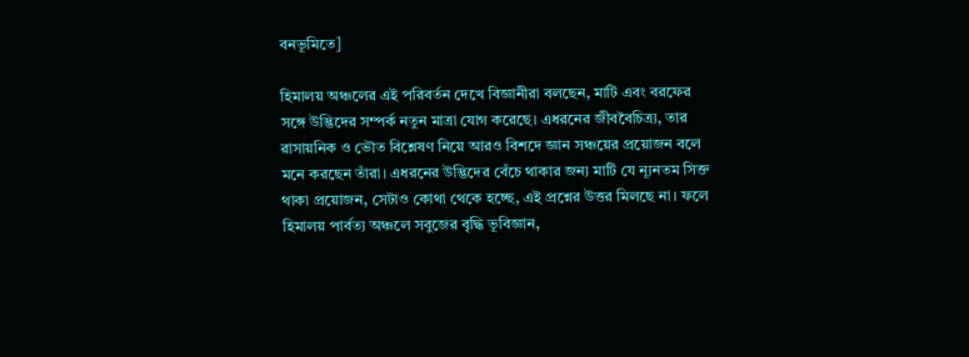বনভূমিতে]

হিমালয় অঞ্চলের এই পরিবর্তন দেখে বিজ্ঞানীরা বলছেন, মাটি এবং বরফের সঙ্গে উদ্ভিদের সম্পর্ক নতুন মাত্রা যোগ করেছে। এধরনের জীববৈচিত্র্য, তার রাসায়নিক ও ভৌত বিশ্লেষণ নিয়ে আরও বিশদে জ্ঞান সঞ্চয়ের প্রয়োজন বলে মনে করছেন তাঁরা। এধরনের উদ্ভিদের বেঁচে থাকার জন্য মাটি যে ন্যূনতম সিক্ত থাকা প্রয়োজন, সেটাও কোথা থেকে হচ্ছে, এই প্রশ্নের উত্তর মিলছে না। ফলে হিমালয় পার্বত্য অঞ্চলে সবুজের বৃদ্ধি ভূবিজ্ঞান,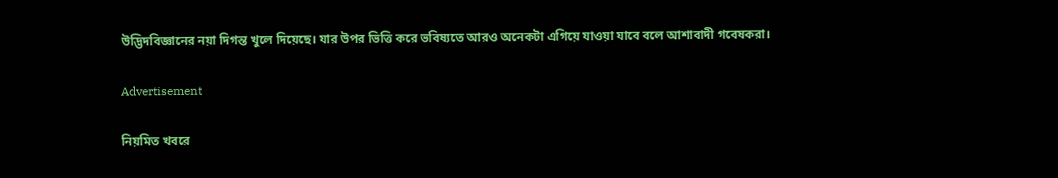উদ্ভিদবিজ্ঞানের নয়া দিগন্ত খুলে দিয়েছে। যার উপর ভিত্তি করে ভবিষ্যতে আরও অনেকটা এগিয়ে যাওয়া যাবে বলে আশাবাদী গবেষকরা।

Advertisement

নিয়মিত খবরে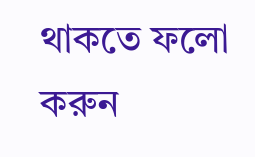থাকতে ফলো করুন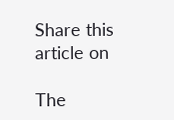Share this article on

The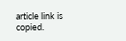article link is copied.